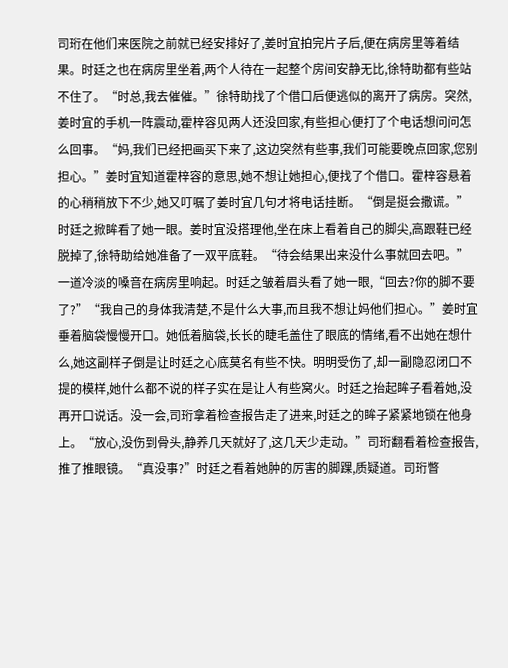司珩在他们来医院之前就已经安排好了,姜时宜拍完片子后,便在病房里等着结果。时廷之也在病房里坐着,两个人待在一起整个房间安静无比,徐特助都有些站不住了。“时总,我去催催。”徐特助找了个借口后便逃似的离开了病房。突然,姜时宜的手机一阵震动,霍梓容见两人还没回家,有些担心便打了个电话想问问怎么回事。“妈,我们已经把画买下来了,这边突然有些事,我们可能要晚点回家,您别担心。”姜时宜知道霍梓容的意思,她不想让她担心,便找了个借口。霍梓容悬着的心稍稍放下不少,她又叮嘱了姜时宜几句才将电话挂断。“倒是挺会撒谎。”时廷之掀眸看了她一眼。姜时宜没搭理他,坐在床上看着自己的脚尖,高跟鞋已经脱掉了,徐特助给她准备了一双平底鞋。“待会结果出来没什么事就回去吧。”一道冷淡的嗓音在病房里响起。时廷之皱着眉头看了她一眼,“回去?你的脚不要了?”“我自己的身体我清楚,不是什么大事,而且我不想让妈他们担心。”姜时宜垂着脑袋慢慢开口。她低着脑袋,长长的睫毛盖住了眼底的情绪,看不出她在想什么,她这副样子倒是让时廷之心底莫名有些不快。明明受伤了,却一副隐忍闭口不提的模样,她什么都不说的样子实在是让人有些窝火。时廷之抬起眸子看着她,没再开口说话。没一会,司珩拿着检查报告走了进来,时廷之的眸子紧紧地锁在他身上。“放心,没伤到骨头,静养几天就好了,这几天少走动。”司珩翻看着检查报告,推了推眼镜。“真没事?”时廷之看着她肿的厉害的脚踝,质疑道。司珩瞥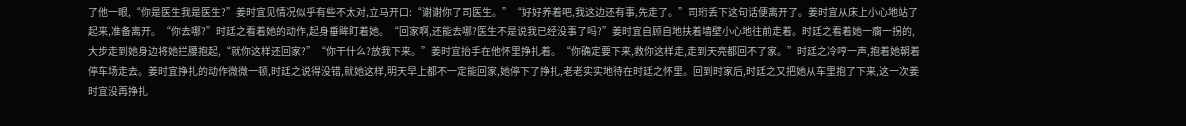了他一眼,“你是医生我是医生?”姜时宜见情况似乎有些不太对,立马开口:“谢谢你了司医生。”“好好养着吧,我这边还有事,先走了。”司珩丢下这句话便离开了。姜时宜从床上小心地站了起来,准备离开。“你去哪?”时廷之看着她的动作,起身垂眸盯着她。“回家啊,还能去哪?医生不是说我已经没事了吗?”姜时宜自顾自地扶着墙壁小心地往前走着。时廷之看着她一瘸一拐的,大步走到她身边将她拦腰抱起,“就你这样还回家?”“你干什么?放我下来。”姜时宜抬手在他怀里挣扎着。“你确定要下来,救你这样走,走到天亮都回不了家。”时廷之冷哼一声,抱着她朝着停车场走去。姜时宜挣扎的动作微微一顿,时廷之说得没错,就她这样,明天早上都不一定能回家,她停下了挣扎,老老实实地待在时廷之怀里。回到时家后,时廷之又把她从车里抱了下来,这一次姜时宜没再挣扎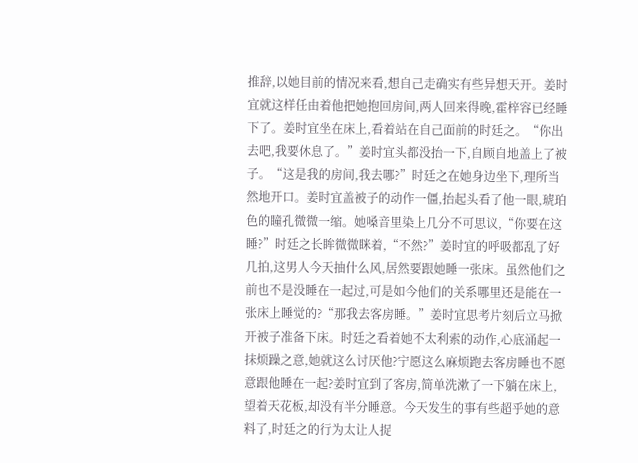推辞,以她目前的情况来看,想自己走确实有些异想天开。姜时宜就这样任由着他把她抱回房间,两人回来得晚,霍梓容已经睡下了。姜时宜坐在床上,看着站在自己面前的时廷之。“你出去吧,我要休息了。”姜时宜头都没抬一下,自顾自地盖上了被子。“这是我的房间,我去哪?”时廷之在她身边坐下,理所当然地开口。姜时宜盖被子的动作一僵,抬起头看了他一眼,琥珀色的瞳孔微微一缩。她嗓音里染上几分不可思议,“你要在这睡?”时廷之长眸微微眯着,“不然?”姜时宜的呼吸都乱了好几拍,这男人今天抽什么风,居然要跟她睡一张床。虽然他们之前也不是没睡在一起过,可是如今他们的关系哪里还是能在一张床上睡觉的?“那我去客房睡。”姜时宜思考片刻后立马掀开被子准备下床。时廷之看着她不太利索的动作,心底涌起一抹烦躁之意,她就这么讨厌他?宁愿这么麻烦跑去客房睡也不愿意跟他睡在一起?姜时宜到了客房,简单洗漱了一下躺在床上,望着天花板,却没有半分睡意。今天发生的事有些超乎她的意料了,时廷之的行为太让人捉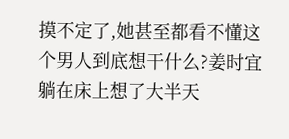摸不定了,她甚至都看不懂这个男人到底想干什么?姜时宜躺在床上想了大半天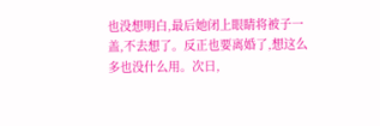也没想明白,最后她闭上眼睛将被子一盖,不去想了。反正也要离婚了,想这么多也没什么用。次日,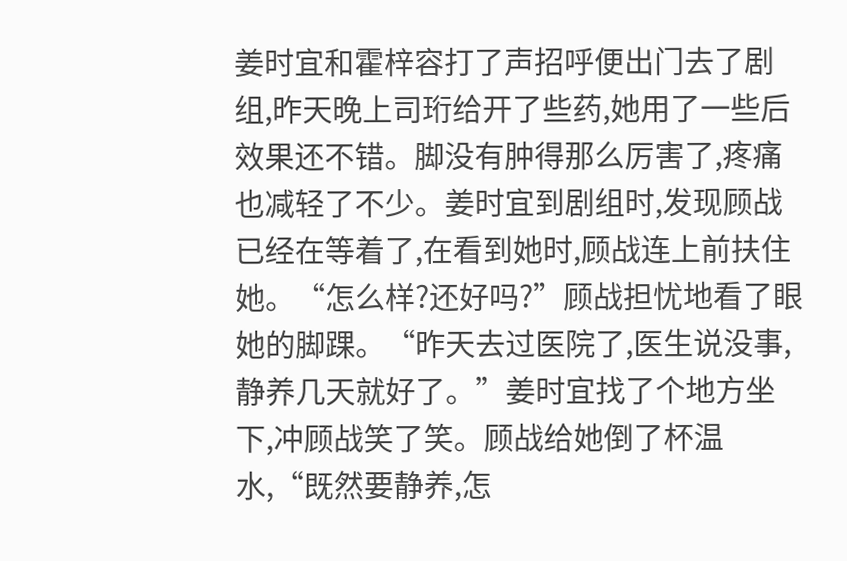姜时宜和霍梓容打了声招呼便出门去了剧组,昨天晚上司珩给开了些药,她用了一些后效果还不错。脚没有肿得那么厉害了,疼痛也减轻了不少。姜时宜到剧组时,发现顾战已经在等着了,在看到她时,顾战连上前扶住她。“怎么样?还好吗?”顾战担忧地看了眼她的脚踝。“昨天去过医院了,医生说没事,静养几天就好了。”姜时宜找了个地方坐下,冲顾战笑了笑。顾战给她倒了杯温水,“既然要静养,怎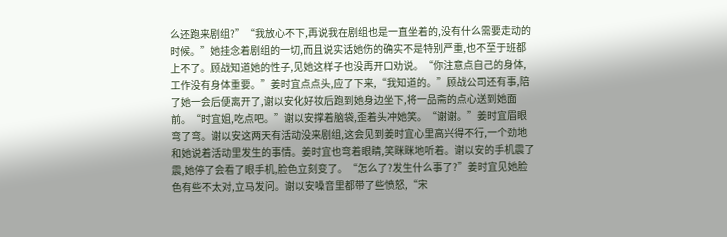么还跑来剧组?”“我放心不下,再说我在剧组也是一直坐着的,没有什么需要走动的时候。”她挂念着剧组的一切,而且说实话她伤的确实不是特别严重,也不至于班都上不了。顾战知道她的性子,见她这样子也没再开口劝说。“你注意点自己的身体,工作没有身体重要。”姜时宜点点头,应了下来,“我知道的。”顾战公司还有事,陪了她一会后便离开了,谢以安化好妆后跑到她身边坐下,将一品斋的点心送到她面前。“时宜姐,吃点吧。”谢以安撑着脑袋,歪着头冲她笑。“谢谢。”姜时宜眉眼弯了弯。谢以安这两天有活动没来剧组,这会见到姜时宜心里高兴得不行,一个劲地和她说着活动里发生的事情。姜时宜也弯着眼睛,笑眯眯地听着。谢以安的手机震了震,她停了会看了眼手机,脸色立刻变了。“怎么了?发生什么事了?”姜时宜见她脸色有些不太对,立马发问。谢以安嗓音里都带了些愤怒,“宋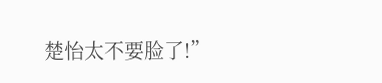楚怡太不要脸了!”